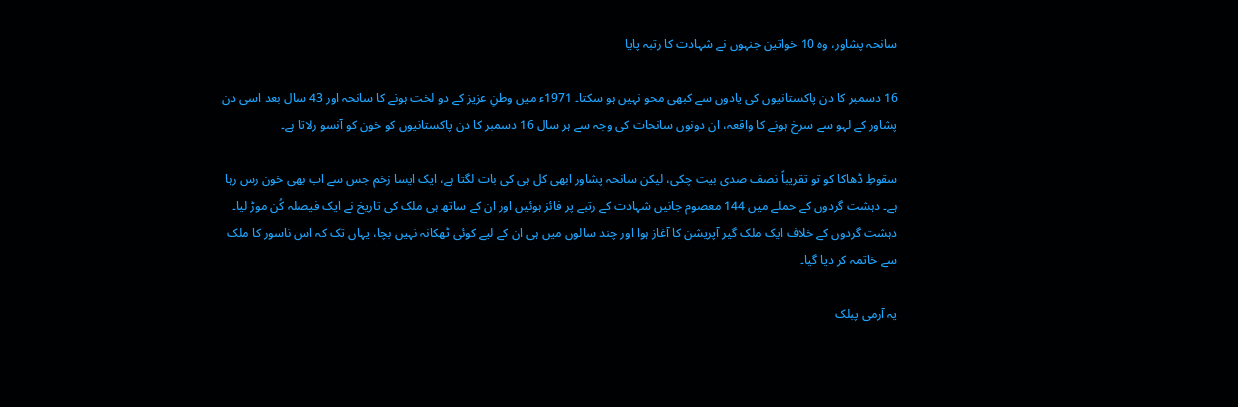سانحہ پشاور، وہ 10 خواتین جنہوں نے شہادت کا رتبہ پایا

16 دسمبر کا دن پاکستانیوں کی یادوں سے کبھی محو نہیں ہو سکتا۔ 1971ء میں وطنِ عزیز کے دو لخت ہونے کا سانحہ اور 43 سال بعد اسی دن پشاور کے لہو سے سرخ ہونے کا واقعہ، ان دونوں سانحات کی وجہ سے ہر سال 16 دسمبر کا دن پاکستانیوں کو خون کو آنسو رلاتا ہے۔

سقوطِ ڈھاکا کو تو تقریباً نصف صدی بیت چکی، لیکن سانحہ پشاور ابھی کل ہی کی بات لگتا ہے، ایک ایسا زخم جس سے اب بھی خون رس رہا ہے۔ دہشت گردوں کے حملے میں 144 معصوم جانیں شہادت کے رتبے پر فائز ہوئیں اور ان کے ساتھ ہی ملک کی تاریخ نے ایک فیصلہ کُن موڑ لیا۔ دہشت گردوں کے خلاف ایک ملک گیر آپریشن کا آغاز ہوا اور چند سالوں میں ہی ان کے لیے کوئی ٹھکانہ نہیں بچا، یہاں تک کہ اس ناسور کا ملک سے خاتمہ کر دیا گیا۔

یہ آرمی پبلک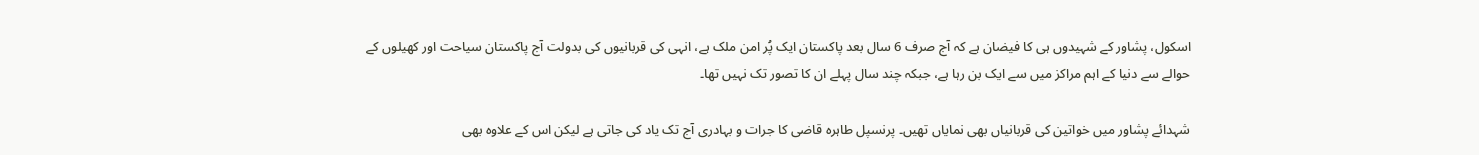اسکول، پشاور کے شہیدوں ہی کا فیضان ہے کہ آج صرف 6 سال بعد پاکستان ایک پُر امن ملک ہے، انہی کی قربانیوں کی بدولت آج پاکستان سیاحت اور کھیلوں کے حوالے سے دنیا کے اہم مراکز میں سے ایک بن رہا ہے، جبکہ چند سال پہلے ان کا تصور تک نہیں تھا۔

شہدائے پشاور میں خواتین کی قربانیاں بھی نمایاں تھیں۔ پرنسپل طاہرہ قاضی کا جرات و بہادری آج تک یاد کی جاتی ہے لیکن اس کے علاوہ بھی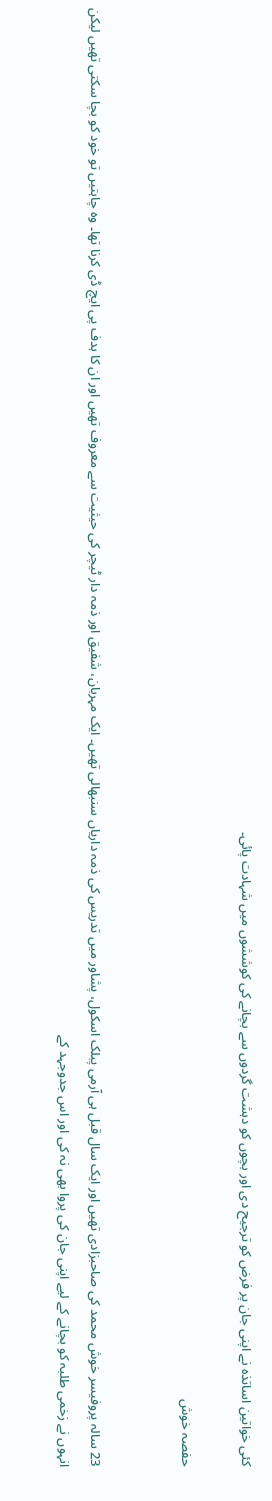کئی خواتین اساتذہ نے اپنی جان پر فرض کو ترجیح دی اور بچوں کو دہشت گردوں سے بچانے کی کوششوں میں شہادت پائی۔

حفصہ خوش


23 سالہ پروفیسر خوش محمد کی صاحبزادی تھیں اور ایک سال قبل ہی آرمی پبلک اسکول، پشاور میں تدریس کی ذمہ داریاں سنبھالی تھیں۔ ایک مہربان، شفیق اور ذمہ دار ٹیچر کی حیثیت سے معروف تھیں اور ان کا ہدف پی ایچ ڈی کرنا تھا۔ وہ چاہتیں تو خود کو بچا سکتی تھیں لیکن انہوں نے زخمی طلبہ کو بچانے کے لیے اپنی جان کی پروا بھی نہ کی اور اس جدوجہد کے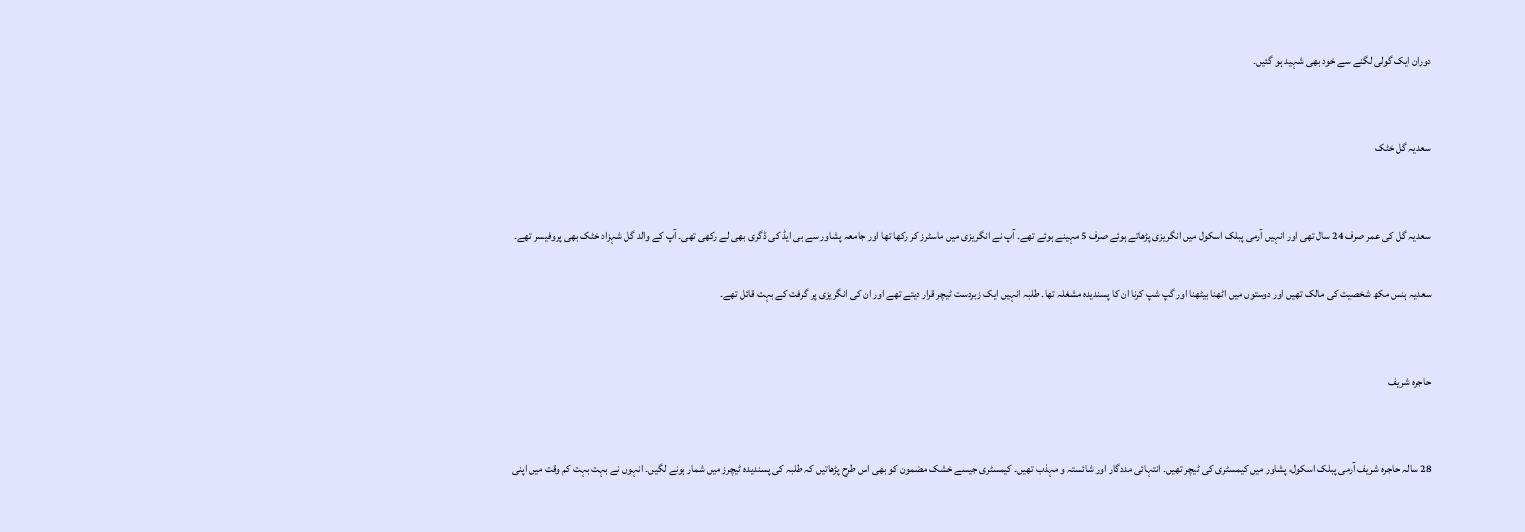دوران ایک گولی لگنے سے خود بھی شہید ہو گئیں۔


سعدیہ گل خٹک


سعدیہ گل کی عمر صرف 24 سال تھی اور انہیں آرمی پبلک اسکول میں انگریزی پڑھاتے ہوئے صرف 5 مہینے ہوئے تھے۔ آپ نے انگریزی میں ماسٹرز کر رکھا تھا اور جامعہ پشاور سے بی ایڈ کی ڈگری بھی لے رکھی تھی۔ آپ کے والد گل شہزاد خٹک بھی پروفیسر تھے۔

سعدیہ ہنس مکھ شخصیت کی مالک تھیں اور دوستوں میں اٹھنا بیٹھنا اور گپ شپ کرنا ان کا پسندیدہ مشغلہ تھا۔ طلبہ انہیں ایک زبردست ٹیچر قرار دیتے تھے اور ان کی انگریزی پر گرفت کے بہت قائل تھے۔


حاجرہ شریف


28 سالہ حاجرہ شریف آرمی پبلک اسکول، پشاور میں کیمسٹری کی ٹیچر تھیں۔ انتہائی مددگار اور شائستہ و مہذب تھیں۔ کیمسٹری جیسے خشک مضمون کو بھی اس طرح پڑھاتیں کہ طلبہ کی پسندیدہ ٹیچرز میں شمار ہونے لگیں۔ انہوں نے بہت بہت کم وقت میں اپنی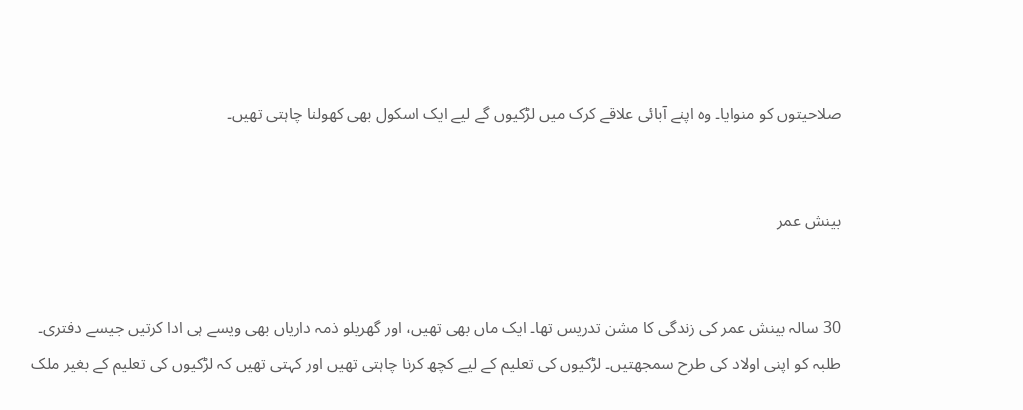صلاحیتوں کو منوایا۔ وہ اپنے آبائی علاقے کرک میں لڑکیوں گے لیے ایک اسکول بھی کھولنا چاہتی تھیں۔


بینش عمر


30 سالہ بینش عمر کی زندگی کا مشن تدریس تھا۔ ایک ماں بھی تھیں، اور گھریلو ذمہ داریاں بھی ویسے ہی ادا کرتیں جیسے دفتری۔ طلبہ کو اپنی اولاد کی طرح سمجھتیں۔ لڑکیوں کی تعلیم کے لیے کچھ کرنا چاہتی تھیں اور کہتی تھیں کہ لڑکیوں کی تعلیم کے بغیر ملک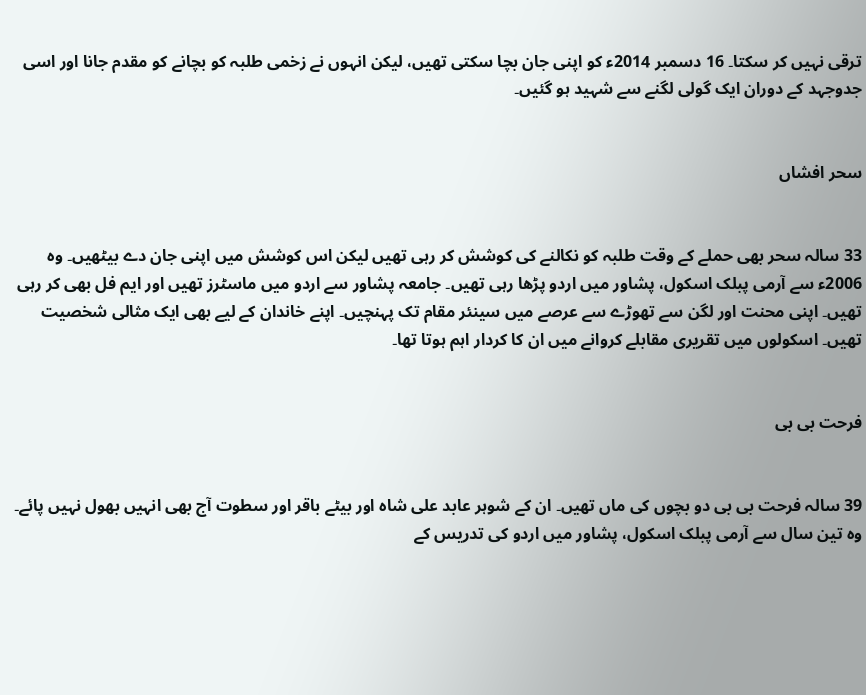ترقی نہیں کر سکتا۔ 16 دسمبر 2014ء کو اپنی جان بچا سکتی تھیں، لیکن انہوں نے زخمی طلبہ کو بچانے کو مقدم جانا اور اسی جدوجہد کے دوران ایک گولی لگنے سے شہید ہو گئیں۔


سحر افشاں


33 سالہ سحر بھی حملے کے وقت طلبہ کو نکالنے کی کوشش کر رہی تھیں لیکن اس کوشش میں اپنی جان دے بیٹھیں۔ وہ 2006ء سے آرمی پبلک اسکول، پشاور میں اردو پڑھا رہی تھیں۔ جامعہ پشاور سے اردو میں ماسٹرز تھیں اور ایم فل بھی کر رہی تھیں۔ اپنی محنت اور لگن سے تھوڑے سے عرصے میں سینئر مقام تک پہنچیں۔ اپنے خاندان کے لیے بھی ایک مثالی شخصیت تھیں۔ اسکولوں میں تقریری مقابلے کروانے میں ان کا کردار اہم ہوتا تھا۔


فرحت بی بی


39 سالہ فرحت بی بی دو بچوں کی ماں تھیں۔ ان کے شوہر عابد علی شاہ اور بیٹے باقر اور سطوت آج بھی انہیں بھول نہیں پائے۔ وہ تین سال سے آرمی پبلک اسکول، پشاور میں اردو کی تدریس کے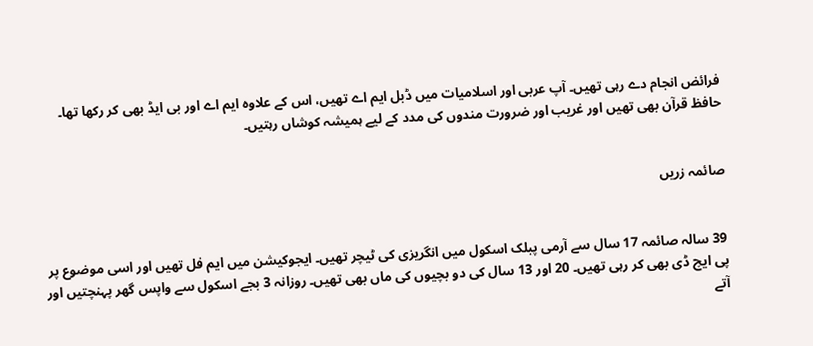فرائض انجام دے رہی تھیں۔ آپ عربی اور اسلامیات میں ڈبل ایم اے تھیں، اس کے علاوہ ایم اے اور بی ایڈ بھی کر رکھا تھا۔ حافظ قرآن بھی تھیں اور غریب اور ضرورت مندوں کی مدد کے لیے ہمیشہ کوشاں رہتیں۔


صائمہ زریں


39 سالہ صائمہ 17 سال سے آرمی پبلک اسکول میں انگریزی کی ٹیچر تھیں۔ ایجوکیشن میں ایم فل تھیں اور اسی موضوع پر پی ایچ ڈی بھی کر رہی تھیں۔ 20 اور 13 سال کی دو بچیوں کی ماں بھی تھیں۔ روزانہ 3 بجے اسکول سے واپس گھر پہنچتیں اور آتے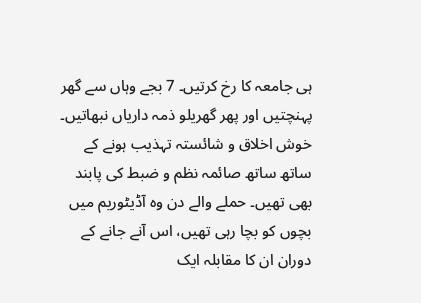ہی جامعہ کا رخ کرتیں۔ 7 بجے وہاں سے گھر پہنچتیں اور پھر گھریلو ذمہ داریاں نبھاتیں۔ خوش اخلاق و شائستہ تہذیب ہونے کے ساتھ ساتھ صائمہ نظم و ضبط کی پابند بھی تھیں۔ حملے والے دن وہ آڈیٹوریم میں بچوں کو بچا رہی تھیں، اس آنے جانے کے دوران ان کا مقابلہ ایک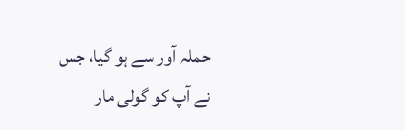حملہ آور سے ہو گیا، جس نے آپ کو گولی مار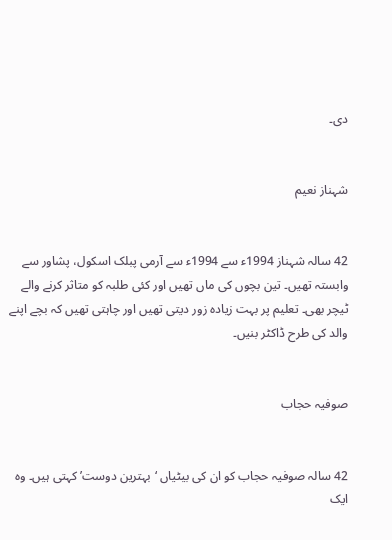دی۔


شہناز نعیم


42 سالہ شہناز 1994ء سے 1994ء سے آرمی پبلک اسکول، پشاور سے وابستہ تھیں۔ تین بچوں کی ماں تھیں اور کئی طلبہ کو متاثر کرنے والے ٹیچر بھی۔ تعلیم پر بہت زیادہ زور دیتی تھیں اور چاہتی تھیں کہ بچے اپنے والد کی طرح ڈاکٹر بنیں۔


صوفیہ حجاب


42 سالہ صوفیہ حجاب کو ان کی بیٹیاں ‘بہترین دوست’ کہتی ہیں۔ وہ ایک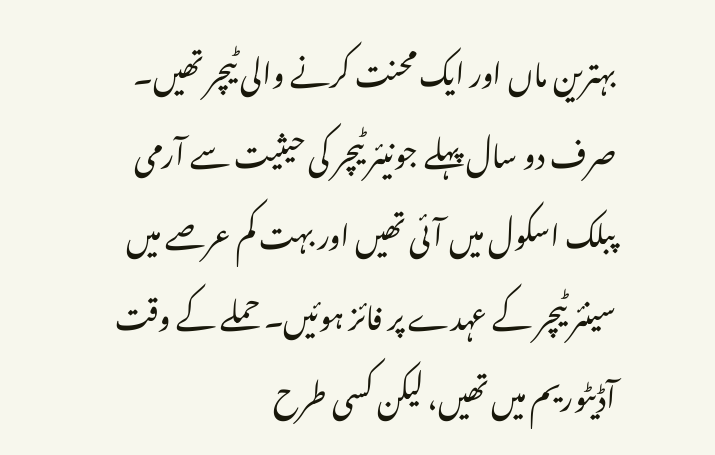بہترین ماں اور ایک محنت کرنے والی ٹیچر تھیں۔ صرف دو سال پہلے جونیئر ٹیچر کی حیثیت سے آرمی پبلک اسکول میں آئی تھیں اور بہت کم عرصے میں سینئر ٹیچر کے عہدے پر فائز ہوئیں۔ حملے کے وقت آڈیٹوریم میں تھیں، لیکن کسی طرح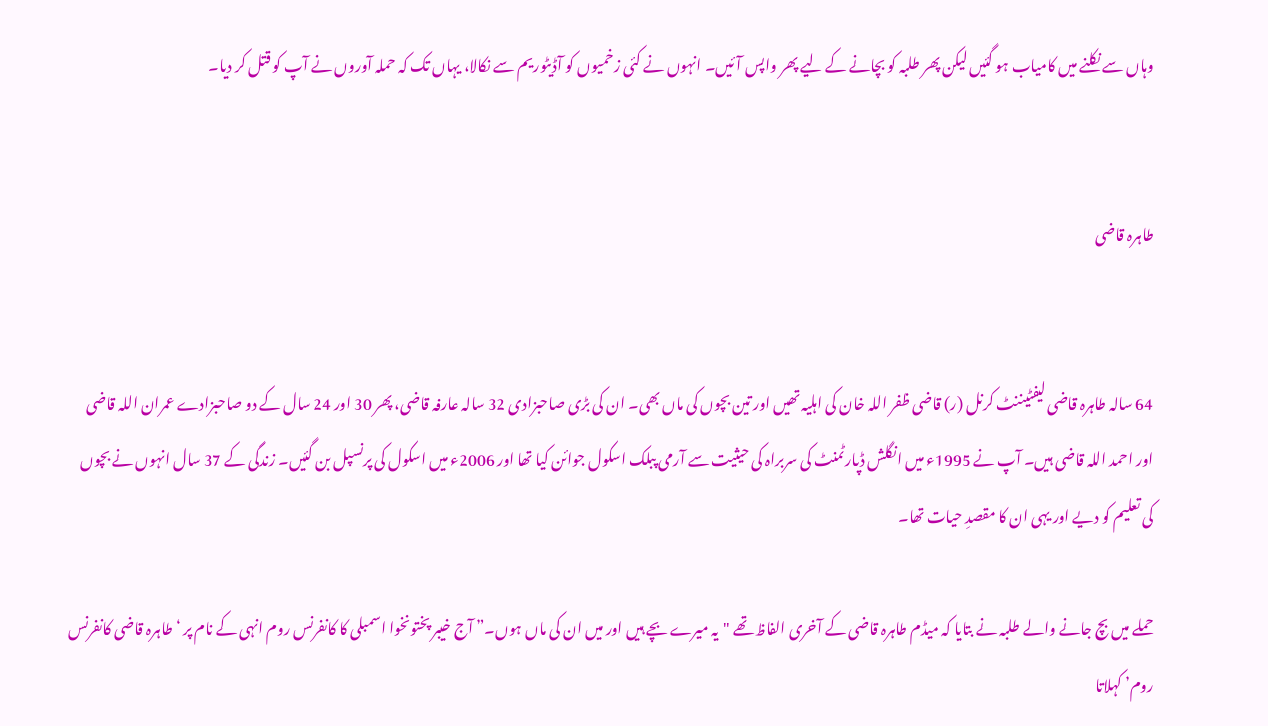وہاں سے نکلنے میں کامیاب ہو گئیں لیکن پھر طلبہ کو بچانے کے لیے پھر واپس آئیں۔ انہوں نے کئی زخمیوں کو آڈیٹوریم سے نکالا، یہاں تک کہ حملہ آوروں نے آپ کو قتل کر دیا۔


طاہرہ قاضی


64 سالہ طاہرہ قاضی لیفٹیننٹ کرنل (ر) قاضی ظفر اللہ خان کی اہلیہ تھیں اور تین بچوں کی ماں بھی۔ ان کی بڑی صاحبزادی 32 سالہ عارفہ قاضی، پھر 30 اور 24 سال کے دو صاحبزادے عمران اللہ قاضی اور احمد اللہ قاضی ہیں۔ آپ نے 1995ء میں انگلش ڈپارٹمنٹ کی سربراہ کی حیثیت سے آرمی پبلک اسکول جوائن کیا تھا اور 2006ء میں اسکول کی پرنسپل بن گئیں۔ زندگی کے 37 سال انہوں نے بچوں کی تعلیم کو دیے اور یہی ان کا مقصدِ حیات تھا۔

حملے میں بچ جانے والے طلبہ نے بتایا کہ میڈم طاہرہ قاضی کے آخری الفاظ تھے "یہ میرے بچے ہیں اور میں ان کی ماں ہوں۔” آج خیبر پختونخوا اسمبلی کا کانفرنس روم انہی کے نام پر ‘طاہرہ قاضی کانفرنس روم’ کہلاتا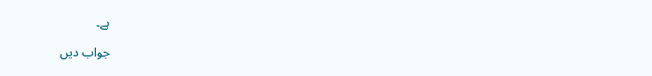ہے۔

جواب دیں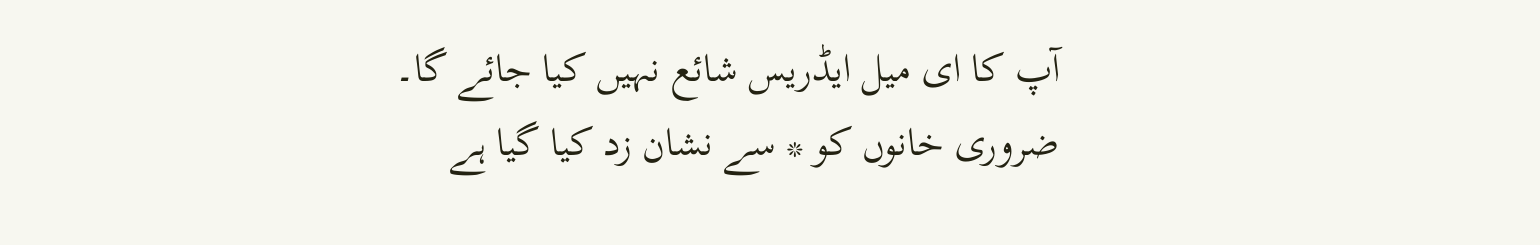آپ کا ای میل ایڈریس شائع نہیں کیا جائے گا۔ ضروری خانوں کو * سے نشان زد کیا گیا ہے